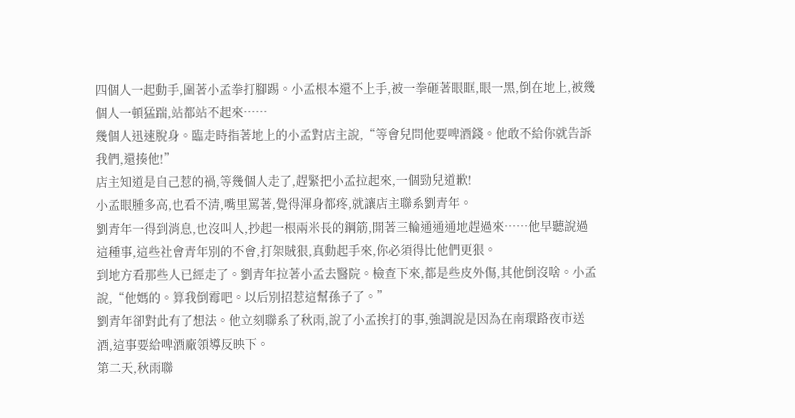四個人一起動手,圍著小孟拳打腳踢。小孟根本還不上手,被一拳砸著眼眶,眼一黑,倒在地上,被幾個人一頓猛踹,站都站不起來……
幾個人迅速脫身。臨走時指著地上的小孟對店主說,“等會兒問他要啤酒錢。他敢不給你就告訴我們,還揍他!”
店主知道是自己惹的禍,等幾個人走了,趕緊把小孟拉起來,一個勁兒道歉!
小孟眼腫多高,也看不清,嘴里罵著,覺得渾身都疼,就讓店主聯系劉青年。
劉青年一得到消息,也沒叫人,抄起一根兩米長的鋼筋,開著三輪通通通地趕過來……他早聽說過這種事,這些社會青年別的不會,打架賊狠,真動起手來,你必須得比他們更狠。
到地方看那些人已經走了。劉青年拉著小孟去醫院。檢查下來,都是些皮外傷,其他倒沒啥。小孟說,“他媽的。算我倒霉吧。以后別招惹這幫孫子了。”
劉青年卻對此有了想法。他立刻聯系了秋雨,說了小孟挨打的事,強調說是因為在南環路夜市送酒,這事要給啤酒廠領導反映下。
第二天,秋雨聯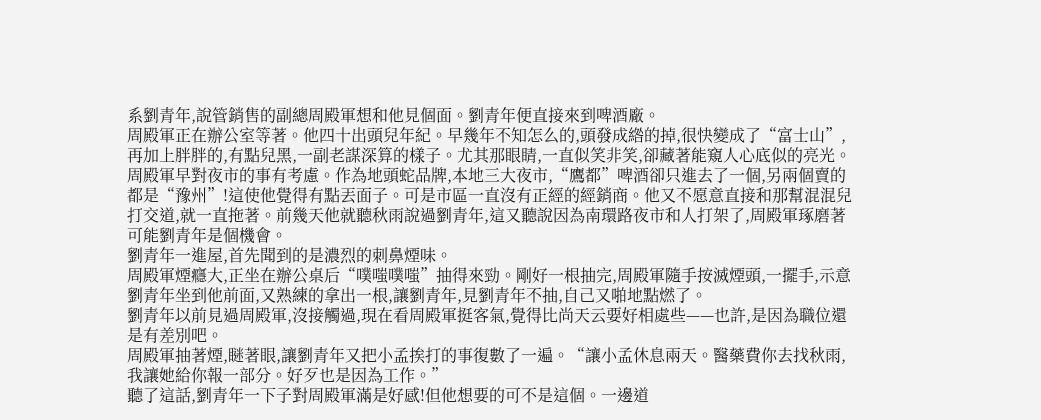系劉青年,說管銷售的副總周殿軍想和他見個面。劉青年便直接來到啤酒廠。
周殿軍正在辦公室等著。他四十出頭兒年紀。早幾年不知怎么的,頭發成綹的掉,很快變成了“富士山”,再加上胖胖的,有點兒黑,一副老謀深算的樣子。尤其那眼睛,一直似笑非笑,卻藏著能窺人心底似的亮光。
周殿軍早對夜市的事有考慮。作為地頭蛇品牌,本地三大夜市,“鷹都”啤酒卻只進去了一個,另兩個賣的都是“豫州”!這使他覺得有點丟面子。可是市區一直沒有正經的經銷商。他又不愿意直接和那幫混混兒打交道,就一直拖著。前幾天他就聽秋雨說過劉青年,這又聽說因為南環路夜市和人打架了,周殿軍琢磨著可能劉青年是個機會。
劉青年一進屋,首先聞到的是濃烈的刺鼻煙味。
周殿軍煙癮大,正坐在辦公桌后“噗嗤噗嗤”抽得來勁。剛好一根抽完,周殿軍隨手按滅煙頭,一擺手,示意劉青年坐到他前面,又熟練的拿出一根,讓劉青年,見劉青年不抽,自己又啪地點燃了。
劉青年以前見過周殿軍,沒接觸過,現在看周殿軍挺客氣,覺得比尚天云要好相處些——也許,是因為職位還是有差別吧。
周殿軍抽著煙,瞇著眼,讓劉青年又把小孟挨打的事復數了一遍。“讓小孟休息兩天。醫藥費你去找秋雨,我讓她給你報一部分。好歹也是因為工作。”
聽了這話,劉青年一下子對周殿軍滿是好感!但他想要的可不是這個。一邊道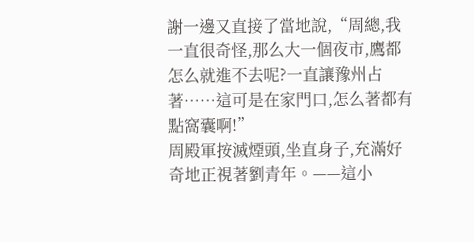謝一邊又直接了當地說,“周總,我一直很奇怪,那么大一個夜市,鷹都怎么就進不去呢?一直讓豫州占著……這可是在家門口,怎么著都有點窩囊啊!”
周殿軍按滅煙頭,坐直身子,充滿好奇地正視著劉青年。——這小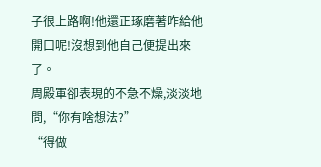子很上路啊!他還正琢磨著咋給他開口呢!沒想到他自己便提出來了。
周殿軍卻表現的不急不燥,淡淡地問,“你有啥想法?”
“得做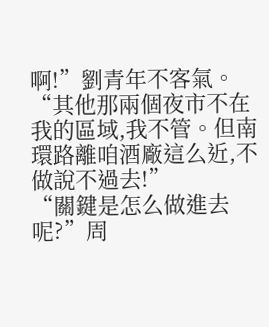啊!”劉青年不客氣。“其他那兩個夜市不在我的區域,我不管。但南環路離咱酒廠這么近,不做說不過去!”
“關鍵是怎么做進去呢?”周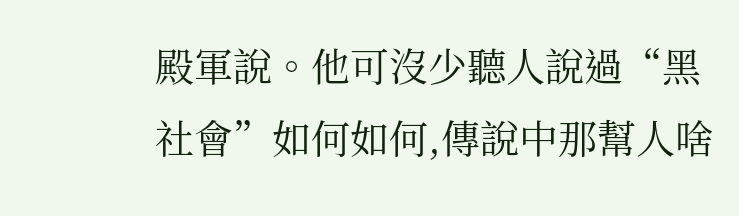殿軍說。他可沒少聽人說過“黑社會”如何如何,傳說中那幫人啥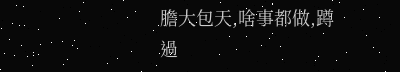膽大包天,啥事都做,蹲過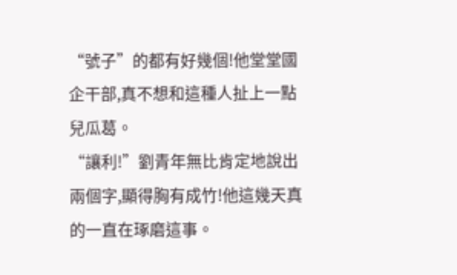“號子”的都有好幾個!他堂堂國企干部,真不想和這種人扯上一點兒瓜葛。
“讓利!”劉青年無比肯定地說出兩個字,顯得胸有成竹!他這幾天真的一直在琢磨這事。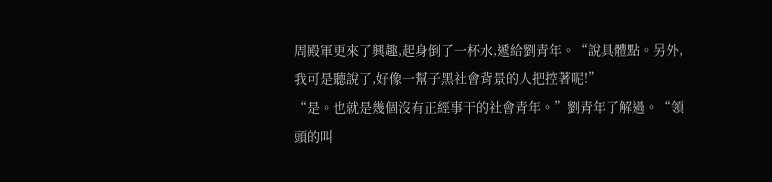周殿軍更來了興趣,起身倒了一杯水,遞給劉青年。“說具體點。另外,我可是聽說了,好像一幫子黑社會背景的人把控著呢!”
“是。也就是幾個沒有正經事干的社會青年。”劉青年了解過。“領頭的叫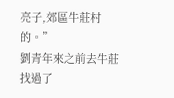亮子,郊區牛莊村的。”
劉青年來之前去牛莊找過了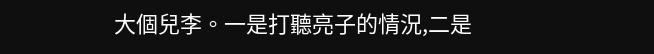大個兒李。一是打聽亮子的情況,二是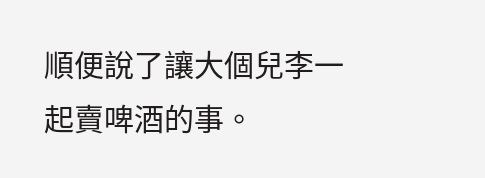順便說了讓大個兒李一起賣啤酒的事。